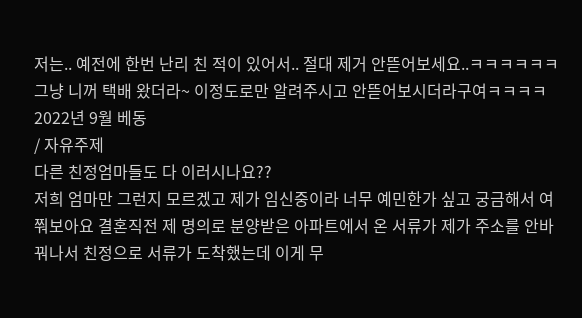저는.. 예전에 한번 난리 친 적이 있어서.. 절대 제거 안뜯어보세요..ㅋㅋㅋㅋㅋㅋ 그냥 니꺼 택배 왔더라~ 이정도로만 알려주시고 안뜯어보시더라구여ㅋㅋㅋㅋ
2022년 9월 베동
/ 자유주제
다른 친정엄마들도 다 이러시나요??
저희 엄마만 그런지 모르겠고 제가 임신중이라 너무 예민한가 싶고 궁금해서 여쭤보아요 결혼직전 제 명의로 분양받은 아파트에서 온 서류가 제가 주소를 안바꿔나서 친정으로 서류가 도착했는데 이게 무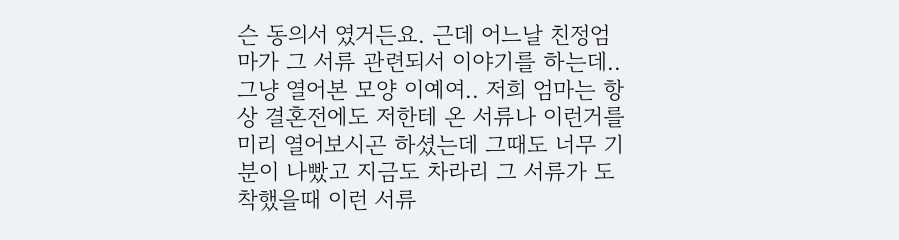슨 동의서 였거든요. 근데 어느날 친정엄마가 그 서류 관련되서 이야기를 하는데.. 그냥 열어본 모양 이예여.. 저희 엄마는 항상 결혼전에도 저한테 온 서류나 이런거를 미리 열어보시곤 하셨는데 그때도 너무 기분이 나빴고 지금도 차라리 그 서류가 도착했을때 이런 서류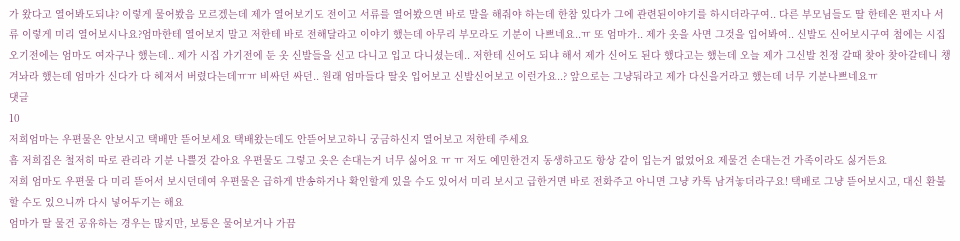가 왔다고 열어봐도되냐? 이렇게 물어봤음 모르겠는데 제가 열어보기도 전이고 서류를 열어봤으면 바로 말을 해줘야 하는데 한참 있다가 그에 관련된이야기를 하시더라구여.. 다른 부모님들도 딸 한테온 편지나 서류 이렇게 미리 열어보시나요?엄마한테 열어보지 말고 저한테 바로 전해달라고 이야기 했는데 아무리 부모라도 기분이 나쁘네요..ㅠ 또 엄마가.. 제가 옷을 사면 그것을 입어봐여.. 신발도 신어보시구여 첨에는 시집 오기전에는 엄마도 여자구나 했는데.. 제가 시집 가기전에 둔 옷 신발들을 신고 다니고 입고 다니셨는데.. 저한테 신어도 되냐 해서 제가 신어도 된다 했다고는 했는데 오늘 제가 그신발 친정 갈때 찾아 찾아갈테니 챙겨놔라 했는데 엄마가 신다가 다 헤져서 버렸다는데ㅠㅠ 비싸던 싸던.. 원래 엄마들다 딸옷 입어보고 신발신어보고 이런가요..? 앞으로는 그냥둬라고 제가 다신을거라고 했는데 너무 기분나쁘네요ㅠ
댓글
10
저희엄마는 우편물은 안보시고 택배만 뜯어보세요 택배왔는데도 안뜯어보고하니 궁금하신지 열어보고 저한테 주세요
흠 저희집은 철저히 따로 관리라 기분 나쁠것 같아요 우편물도 그렇고 옷은 손대는거 너무 싫어요 ㅠ ㅠ 저도 예민한건지 동생하고도 항상 같이 입는거 없었어요 제물건 손대는건 가족이라도 싫거든요
저희 엄마도 우편물 다 미리 뜯어서 보시던데여 우편물은 급하게 반송하거나 확인할게 있을 수도 있어서 미리 보시고 급한거면 바로 전화주고 아니면 그냥 카톡 남겨놓더라구요! 택배로 그냥 뜯어보시고, 대신 환불할 수도 있으니까 다시 넣어두기는 해요
엄마가 딸 물건 공유하는 경우는 많지만, 보통은 물어보거나 가끔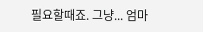필요할때죠. 그냥... 엄마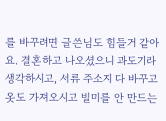를 바꾸려면 글쓴님도 힘들거 같아요. 결혼하고 나오셨으니 과도기라 생각하시고, 서류 주소지 다 바꾸고 옷도 가져오시고 빌미를 안 만드는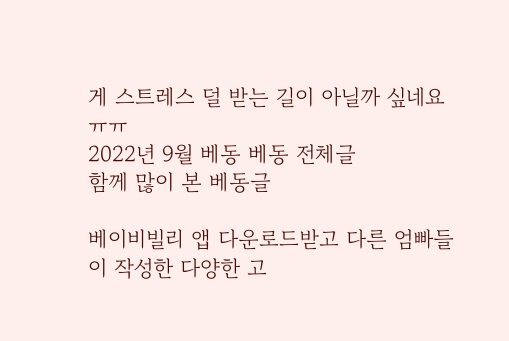게 스트레스 덜 받는 길이 아닐까 싶네요ㅠㅠ
2022년 9월 베동 베동 전체글
함께 많이 본 베동글

베이비빌리 앱 다운로드받고 다른 엄빠들이 작성한 다양한 고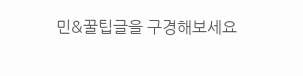민&꿀팁글을 구경해보세요